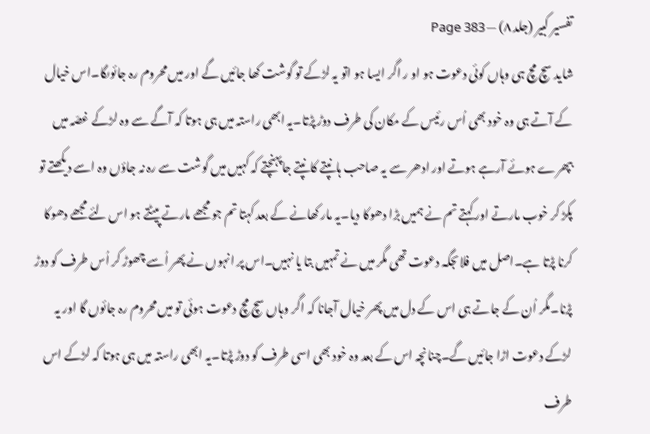تفسیر کبیر (جلد ۸) — Page 383
شاید سچ مچ ہی وہاں کوئی دعوت ہو او ر اگر ایسا ہو اتو یہ لڑکے تو گوشت کھا جائیں گے اور میں محروم رہ جائوںگا۔اس خیال کے آتے ہی وہ خود بھی اُس رئیس کے مکان کی طرف دوڑ پڑتا۔یہ ابھی راستہ میں ہی ہوتا کہ آگے سے وہ لڑکے غصّہ میں بپھرے ہوئے آرہے ہوتے اور ادھر سے یہ صاحب ہانپتے کانپتے جاپہنچتے کہ کہیں میں گوشت سے رہ نہ جاؤں وہ اسے دیکھتے تو پکڑ کر خوب مارتے اور کہتے تم نے ہمیں بڑا دھوکا دیا۔یہ مار کھانے کے بعد کہتا تم جو مجھے مارتے پیٹتے ہو اس لئے مجھے دھوکا کرنا پڑتا ہے۔اصل میں فلاںجگہ دعوت تھی مگر میں نے تمہیں بتا یا نہیں۔اس پر انہوں نے پھر اُسے چھوڑ کر اُس طرف کو دوڑ پڑنا۔مگر اُن کے جاتے ہی اس کے دل میں پھر خیال آجانا کہ اگر وہاں سچ مچ دعوت ہوئی تو میں محروم رہ جائوں گا اور یہ لڑکے دعوت اڑا جائیں گے۔چنانچہ اس کے بعد وہ خود بھی اسی طرف کو دوڑ پڑتا۔یہ ابھی راستہ میں ہی ہوتا کہ لڑکے اس طرف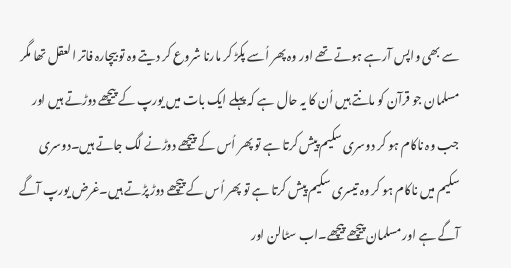سے بھی واپس آرہے ہوتے تھے اور وہ پھر اُسے پکڑ کر مارنا شروع کر دیتے وہ تو بیچارہ فاتر العقل تھا مگر مسلمان جو قرآن کو مانتے ہیں اُن کا یہ حال ہے کہ پہلے ایک بات میں یورپ کے پیچھے دوڑتے ہیں اور جب وہ ناکام ہو کر دوسری سکیم پیش کرتا ہے تو پھر اُس کے پیچھے دوڑنے لگ جاتے ہیں۔دوسری سکیم میں ناکام ہو کر وہ تیسری سکیم پیش کرتا ہے تو پھر اُس کے پیچھے دوڑ پڑتے ہیں۔غرض یورپ آگے آگے ہے اور مسلمان پیچھے پیچھے۔اب سٹالن اور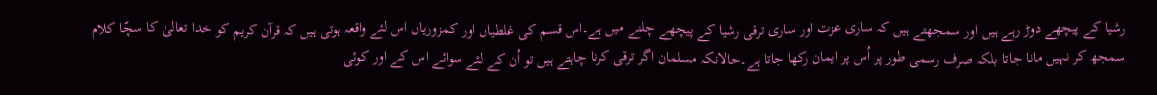رشیا کے پیچھے دوڑ رہے ہیں اور سمجھتے ہیں کہ ساری عزت اور ساری ترقی رشیا کے پیچھے چلنے میں ہے۔اس قسم کی غلطیاں اور کمزوریاں اس لئے واقعہ ہوتی ہیں کہ قرآن کریم کو خدا تعالیٰ کا سچّا کلام سمجھ کر نہیں مانا جاتا بلکہ صرف رسمی طور پر اُس پر ایمان رکھا جاتا ہے۔حالانکہ مسلمان اگر ترقی کرنا چاہتے ہیں تو اُن کے لئے سوائے اس کے اور کوئی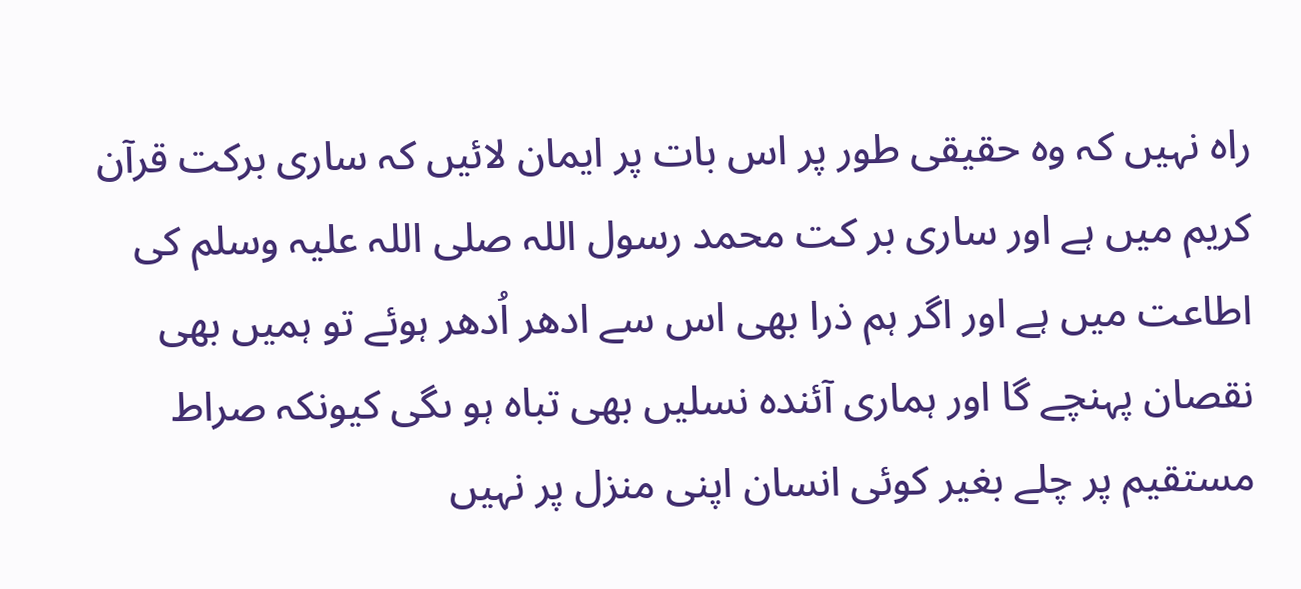راہ نہیں کہ وہ حقیقی طور پر اس بات پر ایمان لائیں کہ ساری برکت قرآن کریم میں ہے اور ساری بر کت محمد رسول اللہ صلی اللہ علیہ وسلم کی اطاعت میں ہے اور اگر ہم ذرا بھی اس سے ادھر اُدھر ہوئے تو ہمیں بھی نقصان پہنچے گا اور ہماری آئندہ نسلیں بھی تباہ ہو ںگی کیونکہ صراط مستقیم پر چلے بغیر کوئی انسان اپنی منزل پر نہیں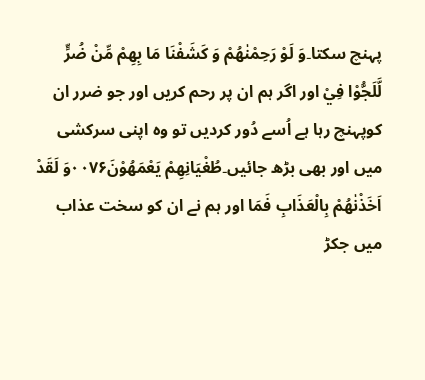پہنچ سکتا۔وَ لَوْ رَحِمْنٰهُمْ وَ كَشَفْنَا مَا بِهِمْ مِّنْ ضُرٍّ لَّلَجُّوْا فِيْ اور اگر ہم ان پر رحم کریں اور جو ضرر ان کوپہنچ رہا ہے اُسے دُور کردیں تو وہ اپنی سرکشی میں اور بھی بڑھ جائیں۔طُغْيَانِهِمْ يَعْمَهُوْنَ۰۰۷۶وَ لَقَدْ اَخَذْنٰهُمْ بِالْعَذَابِ فَمَا اور ہم نے ان کو سخت عذاب میں جکڑ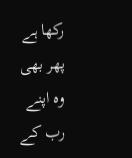رکھا ہے پھر بھی وہ اپنے رب کے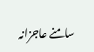سامنے عاجزانہ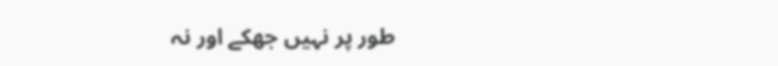طور پر نہیں جھکے اور نہ